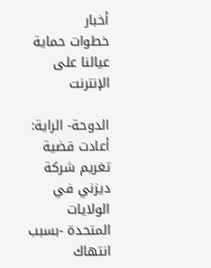أخبار
خطوات حماية عيالنا على الإنترنت

الدوحة- الراية:
أعادت قضية تغريم شركة ديزني في الولايات المتحدة -بسبب انتهاك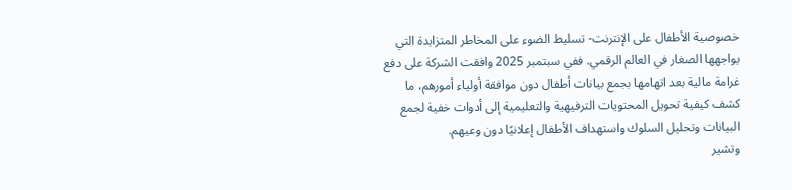خصوصية الأطفال على الإنترنت- تسليط الضوء على المخاطر المتزايدة التي يواجهها الصغار في العالم الرقمي. ففي سبتمبر 2025 وافقت الشركة على دفع غرامة مالية بعد اتهامها بجمع بيانات أطفال دون موافقة أولياء أمورهم، ما كشف كيفية تحويل المحتويات الترفيهية والتعليمية إلى أدوات خفية لجمع البيانات وتحليل السلوك واستهداف الأطفال إعلانيًا دون وعيهم.
وتشير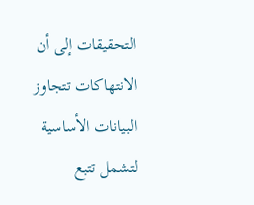التحقيقات إلى أن الانتهاكات تتجاوز البيانات الأساسية لتشمل تتبع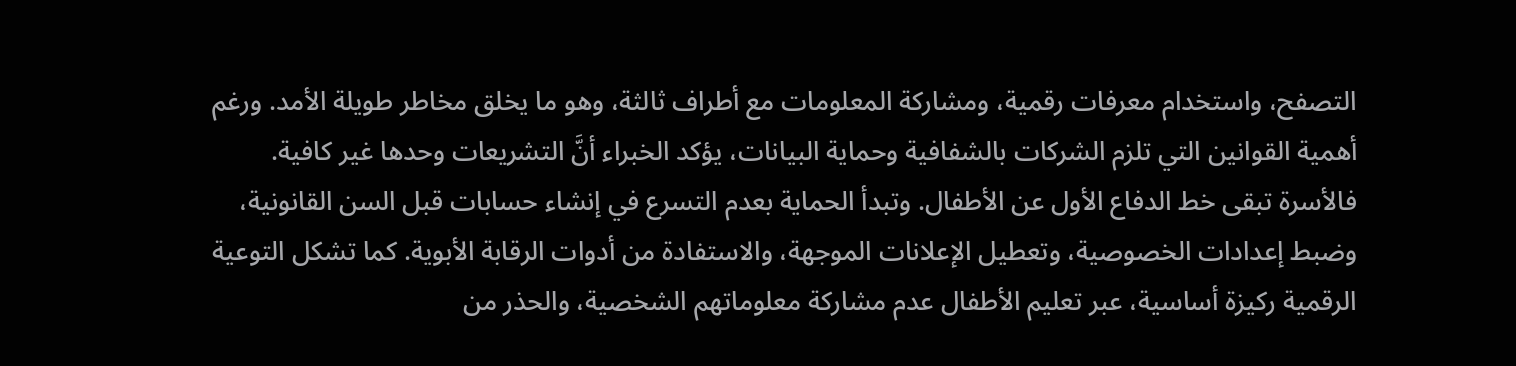التصفح، واستخدام معرفات رقمية، ومشاركة المعلومات مع أطراف ثالثة، وهو ما يخلق مخاطر طويلة الأمد. ورغم أهمية القوانين التي تلزم الشركات بالشفافية وحماية البيانات، يؤكد الخبراء أنَّ التشريعات وحدها غير كافية.
فالأسرة تبقى خط الدفاع الأول عن الأطفال. وتبدأ الحماية بعدم التسرع في إنشاء حسابات قبل السن القانونية، وضبط إعدادات الخصوصية، وتعطيل الإعلانات الموجهة، والاستفادة من أدوات الرقابة الأبوية. كما تشكل التوعية الرقمية ركيزة أساسية، عبر تعليم الأطفال عدم مشاركة معلوماتهم الشخصية، والحذر من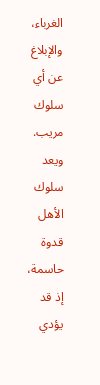الغرباء، والإبلاغ عن أي سلوك مريب.
ويعد سلوك الأهل قدوة حاسمة، إذ قد يؤدي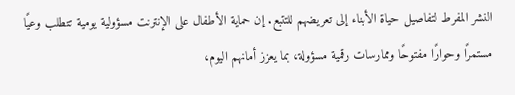النشر المفرط لتفاصيل حياة الأبناء إلى تعريضهم للتتبع. إن حماية الأطفال على الإنترنت مسؤولية يومية تتطلب وعيًا مستمرًا وحوارًا مفتوحًا وممارسات رقمية مسؤولة، بما يعزز أمانهم اليوم،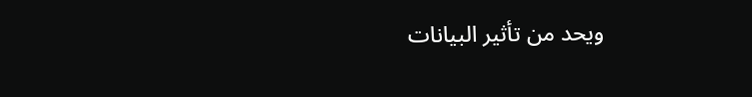ويحد من تأثير البيانات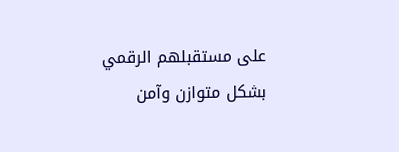على مستقبلهم الرقمي بشكل متوازن وآمن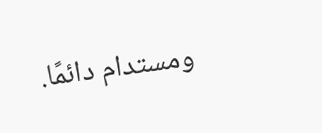ومستدام دائمًا.